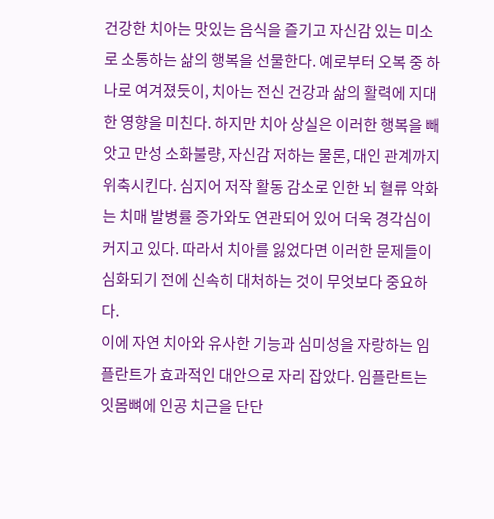건강한 치아는 맛있는 음식을 즐기고 자신감 있는 미소로 소통하는 삶의 행복을 선물한다. 예로부터 오복 중 하나로 여겨졌듯이, 치아는 전신 건강과 삶의 활력에 지대한 영향을 미친다. 하지만 치아 상실은 이러한 행복을 빼앗고 만성 소화불량, 자신감 저하는 물론, 대인 관계까지 위축시킨다. 심지어 저작 활동 감소로 인한 뇌 혈류 악화는 치매 발병률 증가와도 연관되어 있어 더욱 경각심이 커지고 있다. 따라서 치아를 잃었다면 이러한 문제들이 심화되기 전에 신속히 대처하는 것이 무엇보다 중요하다.
이에 자연 치아와 유사한 기능과 심미성을 자랑하는 임플란트가 효과적인 대안으로 자리 잡았다. 임플란트는 잇몸뼈에 인공 치근을 단단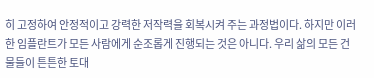히 고정하여 안정적이고 강력한 저작력을 회복시켜 주는 과정법이다. 하지만 이러한 임플란트가 모든 사람에게 순조롭게 진행되는 것은 아니다. 우리 삶의 모든 건물들이 튼튼한 토대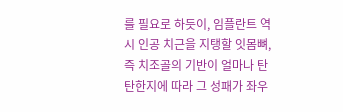를 필요로 하듯이, 임플란트 역시 인공 치근을 지탱할 잇몸뼈, 즉 치조골의 기반이 얼마나 탄탄한지에 따라 그 성패가 좌우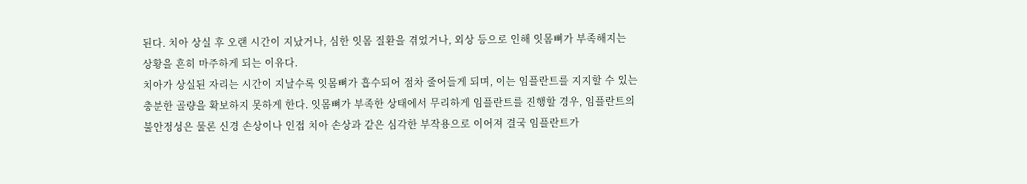된다. 치아 상실 후 오랜 시간이 지났거나, 심한 잇몸 질환을 겪었거나, 외상 등으로 인해 잇몸뼈가 부족해지는 상황을 흔히 마주하게 되는 이유다.
치아가 상실된 자리는 시간이 지날수록 잇몸뼈가 흡수되어 점차 줄어들게 되며, 이는 임플란트를 지지할 수 있는 충분한 골량을 확보하지 못하게 한다. 잇몸뼈가 부족한 상태에서 무리하게 임플란트를 진행할 경우, 임플란트의 불안정성은 물론 신경 손상이나 인접 치아 손상과 같은 심각한 부작용으로 이어져 결국 임플란트가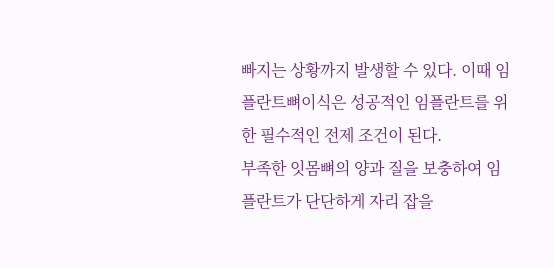빠지는 상황까지 발생할 수 있다. 이때 임플란트뼈이식은 성공적인 임플란트를 위한 필수적인 전제 조건이 된다.
부족한 잇몸뼈의 양과 질을 보충하여 임플란트가 단단하게 자리 잡을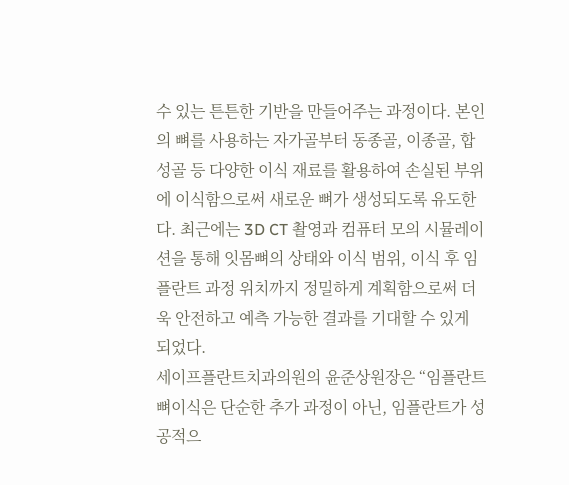수 있는 튼튼한 기반을 만들어주는 과정이다. 본인의 뼈를 사용하는 자가골부터 동종골, 이종골, 합성골 등 다양한 이식 재료를 활용하여 손실된 부위에 이식함으로써 새로운 뼈가 생성되도록 유도한다. 최근에는 3D CT 촬영과 컴퓨터 모의 시뮬레이션을 통해 잇몸뼈의 상태와 이식 범위, 이식 후 임플란트 과정 위치까지 정밀하게 계획함으로써 더욱 안전하고 예측 가능한 결과를 기대할 수 있게 되었다.
세이프플란트치과의원의 윤준상원장은 “임플란트뼈이식은 단순한 추가 과정이 아닌, 임플란트가 성공적으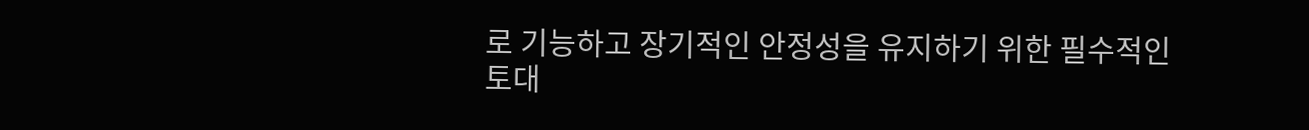로 기능하고 장기적인 안정성을 유지하기 위한 필수적인 토대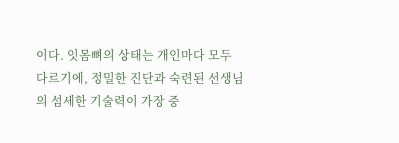이다. 잇몸뼈의 상태는 개인마다 모두 다르기에, 정밀한 진단과 숙련된 선생님의 섬세한 기술력이 가장 중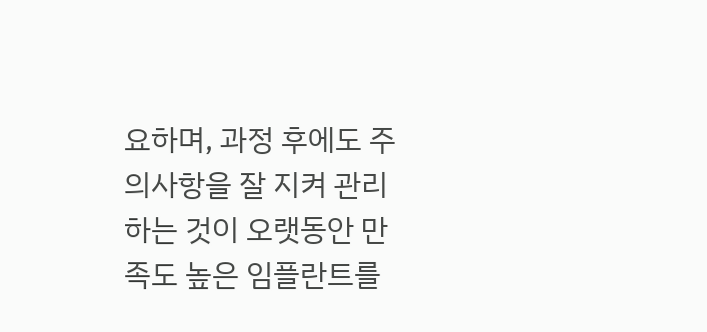요하며, 과정 후에도 주의사항을 잘 지켜 관리하는 것이 오랫동안 만족도 높은 임플란트를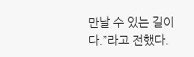만날 수 있는 길이다.”라고 전했다.